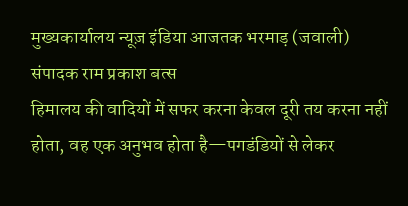मुख्यकार्यालय न्यूज़ इंडिया आजतक भरमाड़ (जवाली) संपादक राम प्रकाश बत्स
हिमालय की वादियों में सफर करना केवल दूरी तय करना नहीं होता, वह एक अनुभव होता है—पगडंडियों से लेकर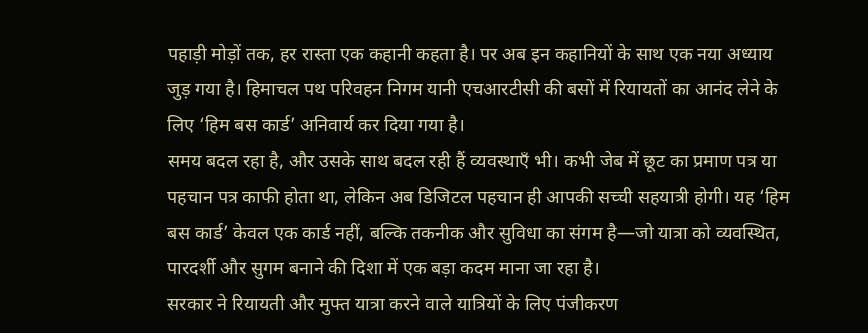पहाड़ी मोड़ों तक, हर रास्ता एक कहानी कहता है। पर अब इन कहानियों के साथ एक नया अध्याय जुड़ गया है। हिमाचल पथ परिवहन निगम यानी एचआरटीसी की बसों में रियायतों का आनंद लेने के लिए ‘हिम बस कार्ड’ अनिवार्य कर दिया गया है।
समय बदल रहा है, और उसके साथ बदल रही हैं व्यवस्थाएँ भी। कभी जेब में छूट का प्रमाण पत्र या पहचान पत्र काफी होता था, लेकिन अब डिजिटल पहचान ही आपकी सच्ची सहयात्री होगी। यह ‘हिम बस कार्ड’ केवल एक कार्ड नहीं, बल्कि तकनीक और सुविधा का संगम है—जो यात्रा को व्यवस्थित, पारदर्शी और सुगम बनाने की दिशा में एक बड़ा कदम माना जा रहा है।
सरकार ने रियायती और मुफ्त यात्रा करने वाले यात्रियों के लिए पंजीकरण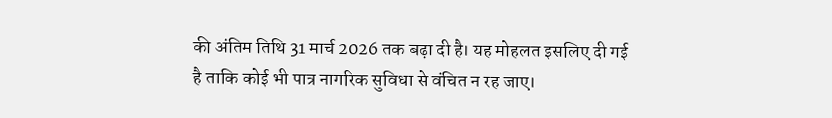की अंतिम तिथि 31 मार्च 2026 तक बढ़ा दी है। यह मोहलत इसलिए दी गई है ताकि कोई भी पात्र नागरिक सुविधा से वंचित न रह जाए।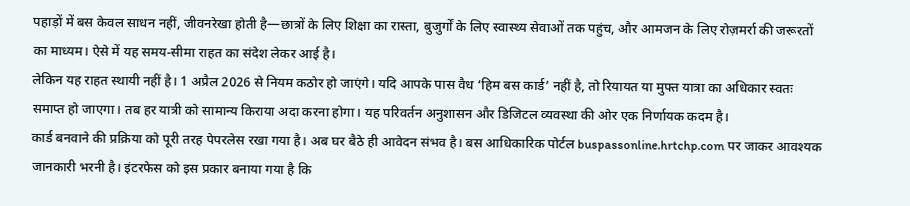पहाड़ों में बस केवल साधन नहीं, जीवनरेखा होती है—छात्रों के लिए शिक्षा का रास्ता, बुजुर्गों के लिए स्वास्थ्य सेवाओं तक पहुंच, और आमजन के लिए रोज़मर्रा की जरूरतों का माध्यम। ऐसे में यह समय-सीमा राहत का संदेश लेकर आई है।
लेकिन यह राहत स्थायी नहीं है। 1 अप्रैल 2026 से नियम कठोर हो जाएंगे। यदि आपके पास वैध ‘हिम बस कार्ड’ नहीं है, तो रियायत या मुफ्त यात्रा का अधिकार स्वतः समाप्त हो जाएगा। तब हर यात्री को सामान्य किराया अदा करना होगा। यह परिवर्तन अनुशासन और डिजिटल व्यवस्था की ओर एक निर्णायक कदम है।
कार्ड बनवाने की प्रक्रिया को पूरी तरह पेपरलेस रखा गया है। अब घर बैठे ही आवेदन संभव है। बस आधिकारिक पोर्टल buspassonline.hrtchp.com पर जाकर आवश्यक जानकारी भरनी है। इंटरफेस को इस प्रकार बनाया गया है कि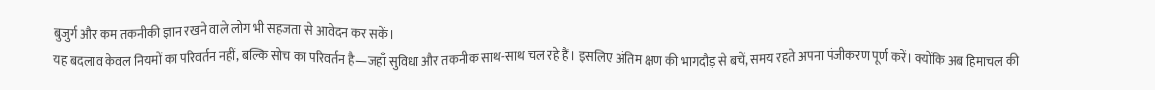बुजुर्ग और कम तकनीकी ज्ञान रखने वाले लोग भी सहजता से आवेदन कर सकें।
यह बदलाव केवल नियमों का परिवर्तन नहीं, बल्कि सोच का परिवर्तन है—जहाँ सुविधा और तकनीक साथ-साथ चल रहे हैं। इसलिए अंतिम क्षण की भागदौड़ से बचें, समय रहते अपना पंजीकरण पूर्ण करें। क्योंकि अब हिमाचल की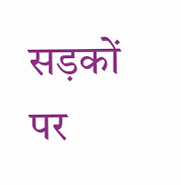सड़कों पर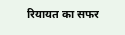रियायत का सफर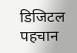डिजिटल पहचान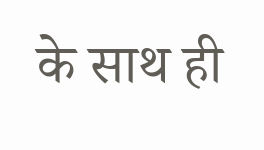के साथ ही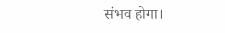संभव होगा।